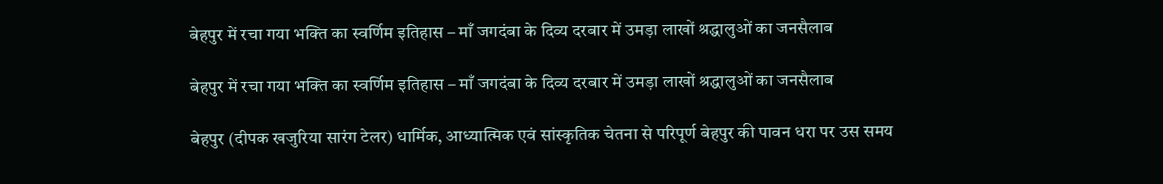बेहपुर में रचा गया भक्ति का स्वर्णिम इतिहास – माँ जगदंबा के दिव्य दरबार में उमड़ा लाखों श्रद्धालुओं का जनसैलाब

बेहपुर में रचा गया भक्ति का स्वर्णिम इतिहास – माँ जगदंबा के दिव्य दरबार में उमड़ा लाखों श्रद्धालुओं का जनसैलाब

बेहपुर (दीपक खजुरिया सारंग टेलर) धार्मिक, आध्यात्मिक एवं सांस्कृतिक चेतना से परिपूर्ण बेहपुर की पावन धरा पर उस समय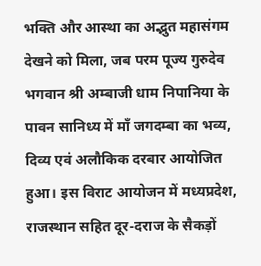भक्ति और आस्था का अद्भुत महासंगम देखने को मिला, जब परम पूज्य गुरुदेव भगवान श्री अम्बाजी धाम निपानिया के पावन सानिध्य में माँ जगदम्बा का भव्य, दिव्य एवं अलौकिक दरबार आयोजित हुआ। इस विराट आयोजन में मध्यप्रदेश, राजस्थान सहित दूर-दराज के सैकड़ों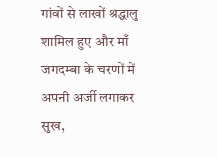गांवों से लाखों श्रद्धालु शामिल हुए और माँ जगदम्बा के चरणों में अपनी अर्जी लगाकर सुख,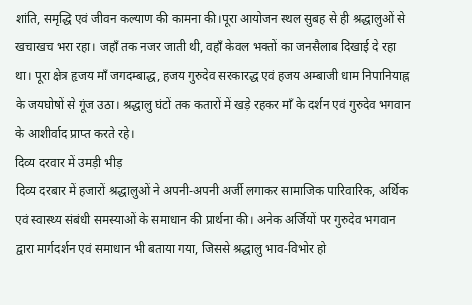शांति, समृद्धि एवं जीवन कल्याण की कामना की।पूरा आयोजन स्थल सुबह से ही श्रद्धालुओं से खचाखच भरा रहा। जहाँ तक नजर जाती थी, वहाँ केवल भक्तों का जनसैलाब दिखाई दे रहा था। पूरा क्षेत्र हृजय माँ जगदम्बाद्ध, हजय गुरुदेव सरकारद्ध एवं हजय अम्बाजी धाम निपानियाह्न के जयघोषों से गूंज उठा। श्रद्धालु घंटों तक कतारों में खड़े रहकर माँ के दर्शन एवं गुरुदेव भगवान के आशीर्वाद प्राप्त करते रहे।
दिव्य दरवार में उमड़ी भीड़
दिव्य दरबार में हजारों श्रद्धालुओं ने अपनी-अपनी अर्जी लगाकर सामाजिक पारिवारिक, अर्थिक एवं स्वास्थ्य संबंधी समस्याओं के समाधान की प्रार्थना की। अनेक अर्जियों पर गुरुदेव भगवान द्वारा मार्गदर्शन एवं समाधान भी बताया गया, जिससे श्रद्धालु भाव-विभोर हो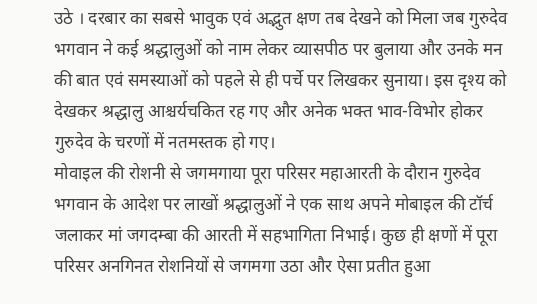उठे । दरबार का सबसे भावुक एवं अद्भुत क्षण तब देखने को मिला जब गुरुदेव भगवान ने कई श्रद्धालुओं को नाम लेकर व्यासपीठ पर बुलाया और उनके मन की बात एवं समस्याओं को पहले से ही पर्चे पर लिखकर सुनाया। इस दृश्य को देखकर श्रद्धालु आश्चर्यचकित रह गए और अनेक भक्त भाव-विभोर होकर गुरुदेव के चरणों में नतमस्तक हो गए।
मोवाइल की रोशनी से जगमगाया पूरा परिसर महाआरती के दौरान गुरुदेव भगवान के आदेश पर लाखों श्रद्धालुओं ने एक साथ अपने मोबाइल की टॉर्च जलाकर मां जगदम्बा की आरती में सहभागिता निभाई। कुछ ही क्षणों में पूरा परिसर अनगिनत रोशनियों से जगमगा उठा और ऐसा प्रतीत हुआ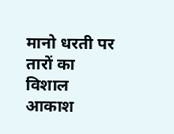मानो धरती पर तारों का विशाल आकाश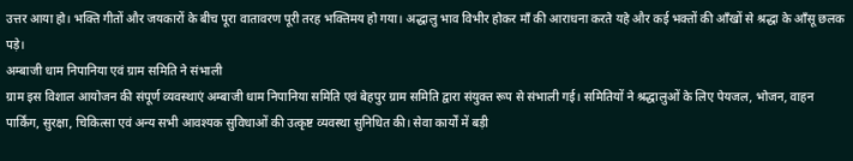उत्तर आया हो। भक्ति गीतों और जयकारों के बीच पूरा वातावरण पूरी तरह भक्तिमय हो गया। अद्धालु भाव विभीर होकर माँ की आराधना करते यहे और कई भक्तों की आँखों से श्रद्धा के आँसू छलक पड़े।
अम्बाजी धाम निपानिया एवं ग्राम समिति ने संभाली
ग्राम इस विशाल आयोजन की संपूर्ण व्यवस्थाएं अम्बाजी धाम निपानिया समिति एवं बेहपुर ग्राम समिति द्वारा संयुक्त रूप से संभाली गई। समितियों ने श्रद्धालुओं के लिए पेयजल, भोजन, वाहन पार्किंग, सुरक्षा, चिकित्सा एवं अन्य सभी आवश्यक सुविधाओं की उत्कृष्ट व्यवस्था सुनिधित की। सेवा कार्यों में बड़ी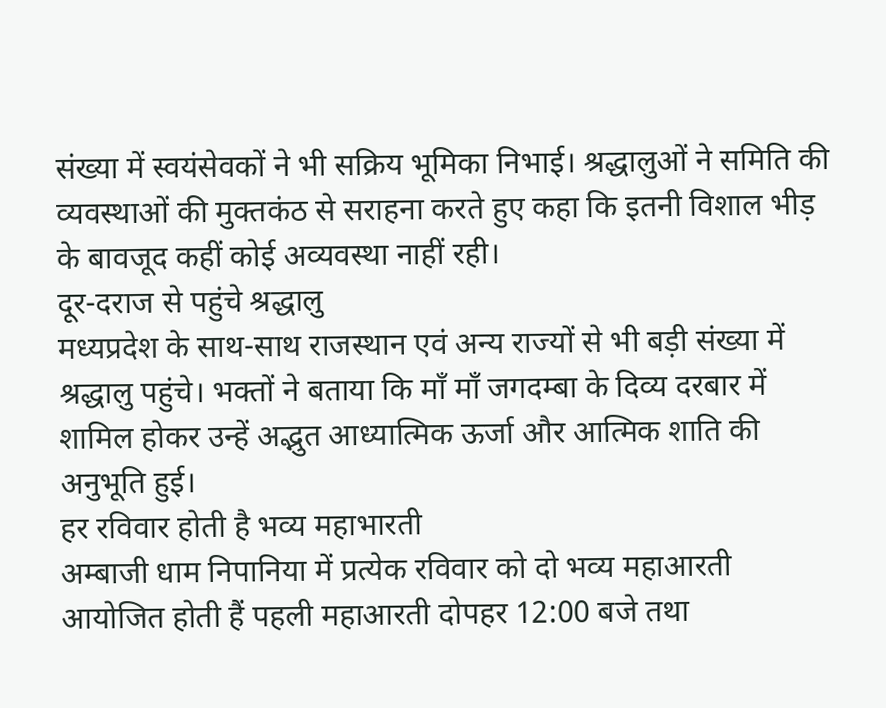संख्या में स्वयंसेवकों ने भी सक्रिय भूमिका निभाई। श्रद्धालुओं ने समिति की व्यवस्थाओं की मुक्तकंठ से सराहना करते हुए कहा कि इतनी विशाल भीड़ के बावजूद कहीं कोई अव्यवस्था नाहीं रही।
दूर-दराज से पहुंचे श्रद्धालु
मध्यप्रदेश के साथ-साथ राजस्थान एवं अन्य राज्यों से भी बड़ी संख्या में श्रद्धालु पहुंचे। भक्तों ने बताया कि माँ माँ जगदम्बा के दिव्य दरबार में शामिल होकर उन्हें अद्भुत आध्यात्मिक ऊर्जा और आत्मिक शाति की अनुभूति हुई।
हर रविवार होती है भव्य महाभारती
अम्बाजी धाम निपानिया में प्रत्येक रविवार को दो भव्य महाआरती आयोजित होती हैं पहली महाआरती दोपहर 12:00 बजे तथा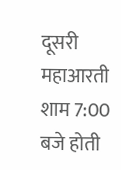दूसरी महाआरती शाम 7:00 बजे होती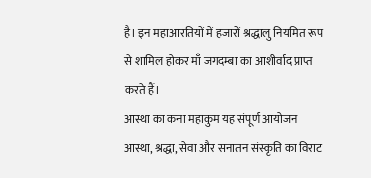है। इन महाआरतियों में हजारों श्रद्धालु नियमित रूप से शामिल होकर माँ जगदम्बा का आशीर्वाद प्राप्त करते हैं।
आस्था का कना महाकुम यह संपूर्ण आयोजन आस्था, श्रद्धा, सेवा और सनातन संस्कृति का विराट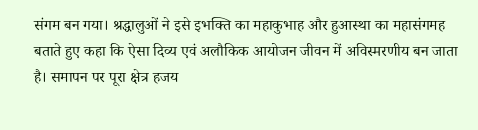संगम बन गया। श्रद्धालुओं ने इसे इभक्ति का महाकुभाह और हुआस्था का महासंगमह बताते हुए कहा कि ऐसा दिव्य एवं अलौकिक आयोजन जीवन में अविस्मरणीय बन जाता है। समापन पर पूरा क्षेत्र हजय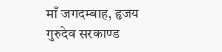माँ जगदम्बाह, हृजय गुरुदेव सरकाण्ड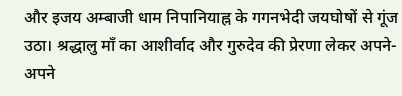और इजय अम्बाजी धाम निपानियाह्न के गगनभेदी जयघोषों से गूंज उठा। श्रद्धालु माँ का आशीर्वाद और गुरुदेव की प्रेरणा लेकर अपने-अपने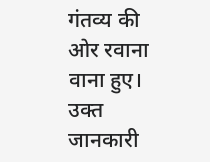गंतव्य की ओर रवाना वाना हुए। उक्त जानकारी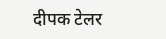दीपक टेलर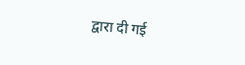द्वारा दी गई